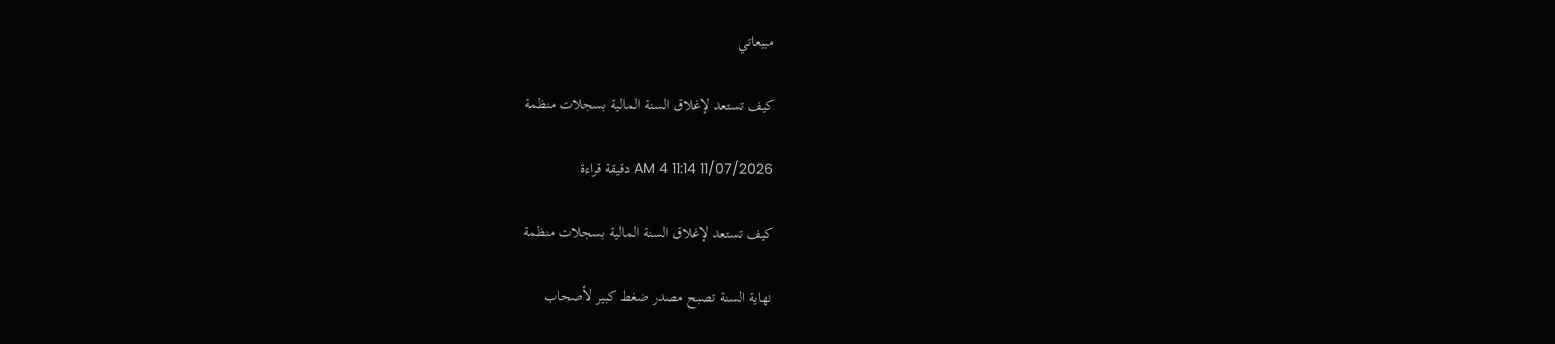مبيعاتي

كيف تستعد لإغلاق السنة المالية بسجلات منظمة

11/07/2026 11:14 AM 4 دقيقة قراءة

كيف تستعد لإغلاق السنة المالية بسجلات منظمة

نهاية السنة تصبح مصدر ضغط كبير لأصحاب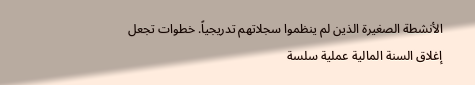الأنشطة الصغيرة الذين لم ينظموا سجلاتهم تدريجياً. خطوات تجعل إغلاق السنة المالية عملية سلسة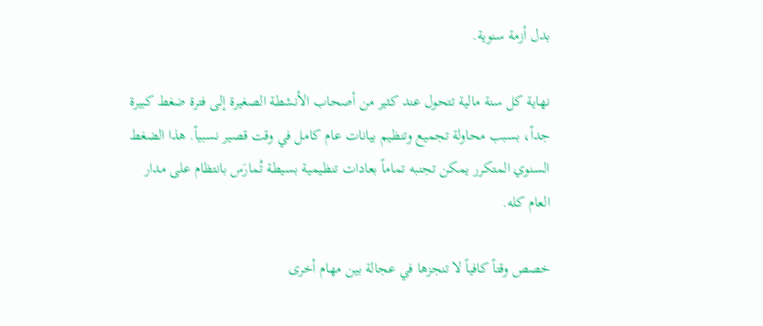بدل أزمة سنوية.

نهاية كل سنة مالية تتحول عند كثير من أصحاب الأنشطة الصغيرة إلى فترة ضغط كبيرة جداً، بسبب محاولة تجميع وتنظيم بيانات عام كامل في وقت قصير نسبياً. هذا الضغط السنوي المتكرر يمكن تجنبه تماماً بعادات تنظيمية بسيطة تُمارَس بانتظام على مدار العام كله.

خصص وقتاً كافياً لا تنجزها في عجالة بين مهام أخرى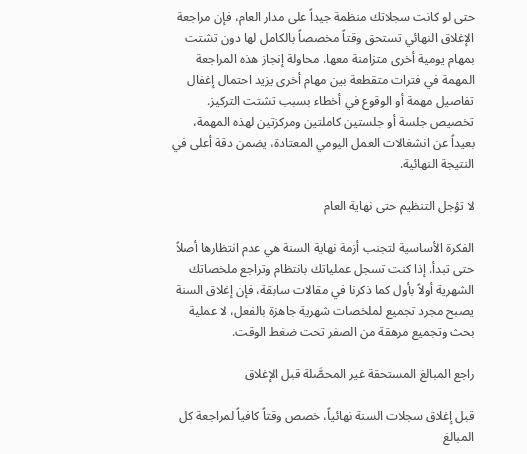حتى لو كانت سجلاتك منظمة جيداً على مدار العام، فإن مراجعة الإغلاق النهائي تستحق وقتاً مخصصاً بالكامل لها دون تشتت بمهام يومية أخرى متزامنة معها. محاولة إنجاز هذه المراجعة المهمة في فترات متقطعة بين مهام أخرى يزيد احتمال إغفال تفاصيل مهمة أو الوقوع في أخطاء بسبب تشتت التركيز. تخصيص جلسة أو جلستين كاملتين ومركزتين لهذه المهمة، بعيداً عن انشغالات العمل اليومي المعتادة، يضمن دقة أعلى في النتيجة النهائية.

لا تؤجل التنظيم حتى نهاية العام

الفكرة الأساسية لتجنب أزمة نهاية السنة هي عدم انتظارها أصلاً حتى تبدأ. إذا كنت تسجل عملياتك بانتظام وتراجع ملخصاتك الشهرية أولاً بأول كما ذكرنا في مقالات سابقة، فإن إغلاق السنة يصبح مجرد تجميع لملخصات شهرية جاهزة بالفعل، لا عملية بحث وتجميع مرهقة من الصفر تحت ضغط الوقت.

راجع المبالغ المستحقة غير المحصَّلة قبل الإغلاق

قبل إغلاق سجلات السنة نهائياً، خصص وقتاً كافياً لمراجعة كل المبالغ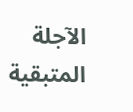الآجلة المتبقية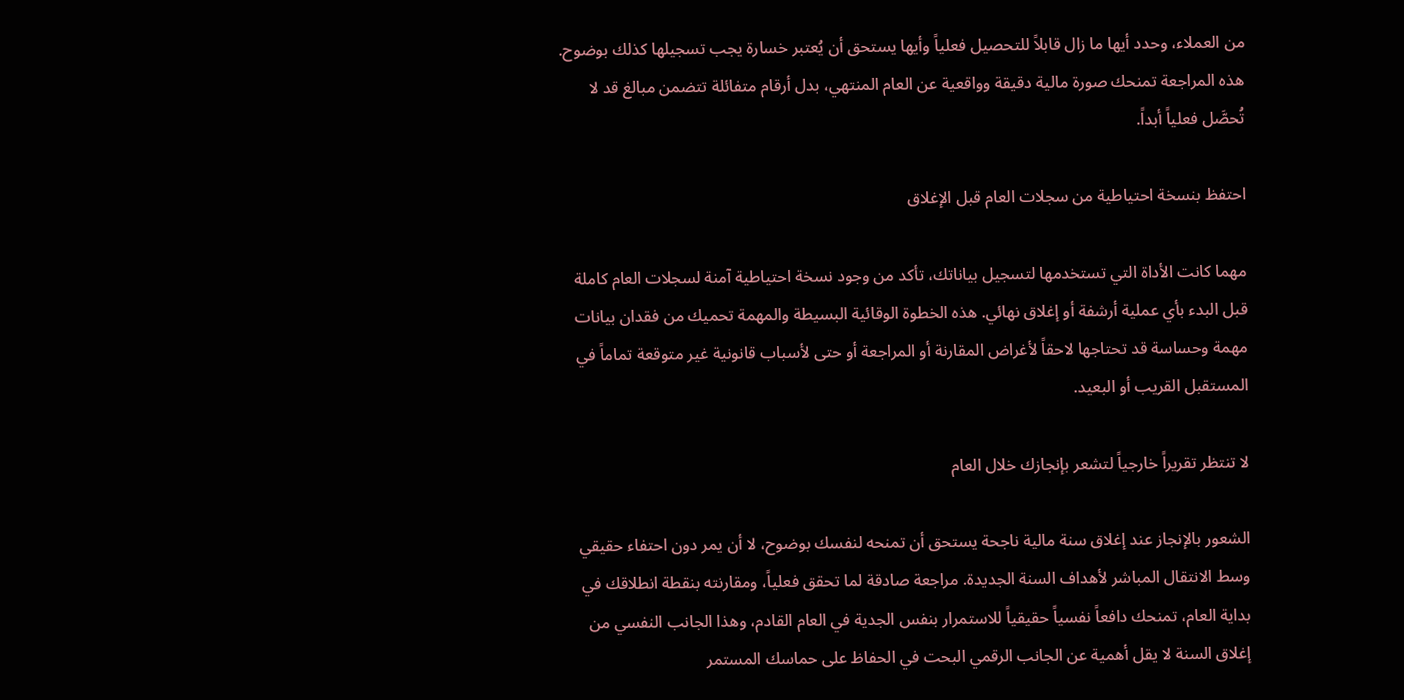من العملاء، وحدد أيها ما زال قابلاً للتحصيل فعلياً وأيها يستحق أن يُعتبر خسارة يجب تسجيلها كذلك بوضوح. هذه المراجعة تمنحك صورة مالية دقيقة وواقعية عن العام المنتهي، بدل أرقام متفائلة تتضمن مبالغ قد لا تُحصَّل فعلياً أبداً.

احتفظ بنسخة احتياطية من سجلات العام قبل الإغلاق

مهما كانت الأداة التي تستخدمها لتسجيل بياناتك، تأكد من وجود نسخة احتياطية آمنة لسجلات العام كاملة قبل البدء بأي عملية أرشفة أو إغلاق نهائي. هذه الخطوة الوقائية البسيطة والمهمة تحميك من فقدان بيانات مهمة وحساسة قد تحتاجها لاحقاً لأغراض المقارنة أو المراجعة أو حتى لأسباب قانونية غير متوقعة تماماً في المستقبل القريب أو البعيد.

لا تنتظر تقريراً خارجياً لتشعر بإنجازك خلال العام

الشعور بالإنجاز عند إغلاق سنة مالية ناجحة يستحق أن تمنحه لنفسك بوضوح، لا أن يمر دون احتفاء حقيقي وسط الانتقال المباشر لأهداف السنة الجديدة. مراجعة صادقة لما تحقق فعلياً، ومقارنته بنقطة انطلاقك في بداية العام، تمنحك دافعاً نفسياً حقيقياً للاستمرار بنفس الجدية في العام القادم، وهذا الجانب النفسي من إغلاق السنة لا يقل أهمية عن الجانب الرقمي البحت في الحفاظ على حماسك المستمر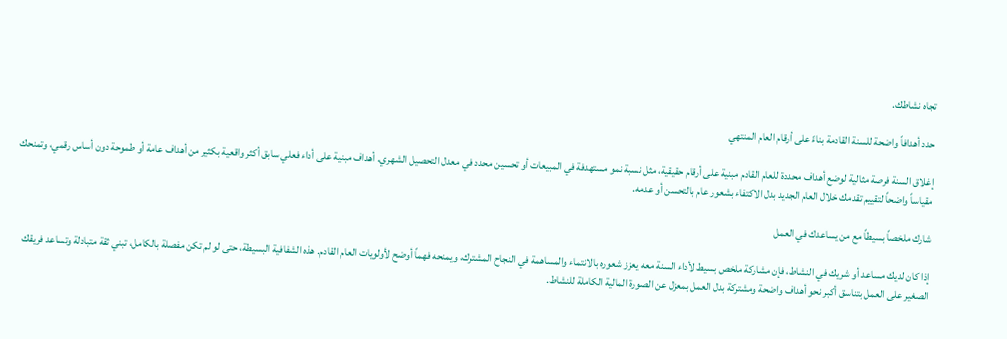تجاه نشاطك.

حدد أهدافاً واضحة للسنة القادمة بناءً على أرقام العام المنتهي

إغلاق السنة فرصة مثالية لوضع أهداف محددة للعام القادم مبنية على أرقام حقيقية، مثل نسبة نمو مستهدفة في المبيعات أو تحسين محدد في معدل التحصيل الشهري. أهداف مبنية على أداء فعلي سابق أكثر واقعية بكثير من أهداف عامة أو طموحة دون أساس رقمي، وتمنحك مقياساً واضحاً لتقييم تقدمك خلال العام الجديد بدل الاكتفاء بشعور عام بالتحسن أو عدمه.

شارك ملخصاً بسيطاً مع من يساعدك في العمل

إذا كان لديك مساعد أو شريك في النشاط، فإن مشاركة ملخص بسيط لأداء السنة معه يعزز شعوره بالانتماء والمساهمة في النجاح المشترك، ويمنحه فهماً أوضح لأولويات العام القادم. هذه الشفافية البسيطة، حتى لو لم تكن مفصلة بالكامل، تبني ثقة متبادلة وتساعد فريقك الصغير على العمل بتناسق أكبر نحو أهداف واضحة ومشتركة بدل العمل بمعزل عن الصورة المالية الكاملة للنشاط.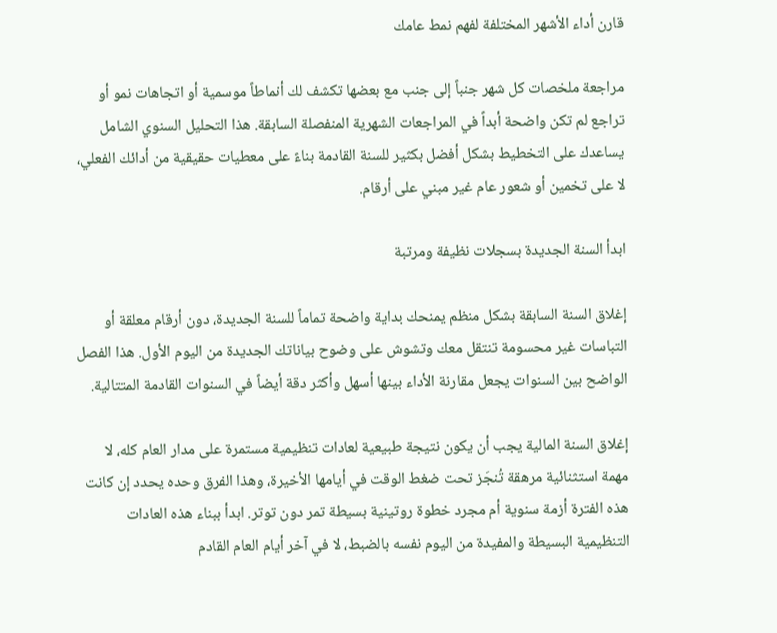قارن أداء الأشهر المختلفة لفهم نمط عامك

مراجعة ملخصات كل شهر جنباً إلى جنب مع بعضها تكشف لك أنماطاً موسمية أو اتجاهات نمو أو تراجع لم تكن واضحة أبداً في المراجعات الشهرية المنفصلة السابقة. هذا التحليل السنوي الشامل يساعدك على التخطيط بشكل أفضل بكثير للسنة القادمة بناءً على معطيات حقيقية من أدائك الفعلي، لا على تخمين أو شعور عام غير مبني على أرقام.

ابدأ السنة الجديدة بسجلات نظيفة ومرتبة

إغلاق السنة السابقة بشكل منظم يمنحك بداية واضحة تماماً للسنة الجديدة، دون أرقام معلقة أو التباسات غير محسومة تنتقل معك وتشوش على وضوح بياناتك الجديدة من اليوم الأول. هذا الفصل الواضح بين السنوات يجعل مقارنة الأداء بينها أسهل وأكثر دقة أيضاً في السنوات القادمة المتتالية.

إغلاق السنة المالية يجب أن يكون نتيجة طبيعية لعادات تنظيمية مستمرة على مدار العام كله، لا مهمة استثنائية مرهقة تُنجَز تحت ضغط الوقت في أيامها الأخيرة، وهذا الفرق وحده يحدد إن كانت هذه الفترة أزمة سنوية أم مجرد خطوة روتينية بسيطة تمر دون توتر. ابدأ ببناء هذه العادات التنظيمية البسيطة والمفيدة من اليوم نفسه بالضبط، لا في آخر أيام العام القادم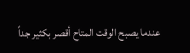عندما يصبح الوقت المتاح أقصر بكثير جداً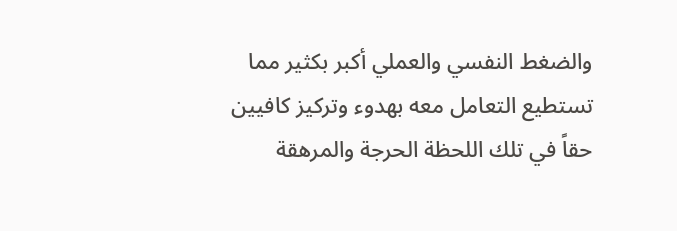والضغط النفسي والعملي أكبر بكثير مما تستطيع التعامل معه بهدوء وتركيز كافيين حقاً في تلك اللحظة الحرجة والمرهقة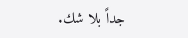جداً بلا شك.